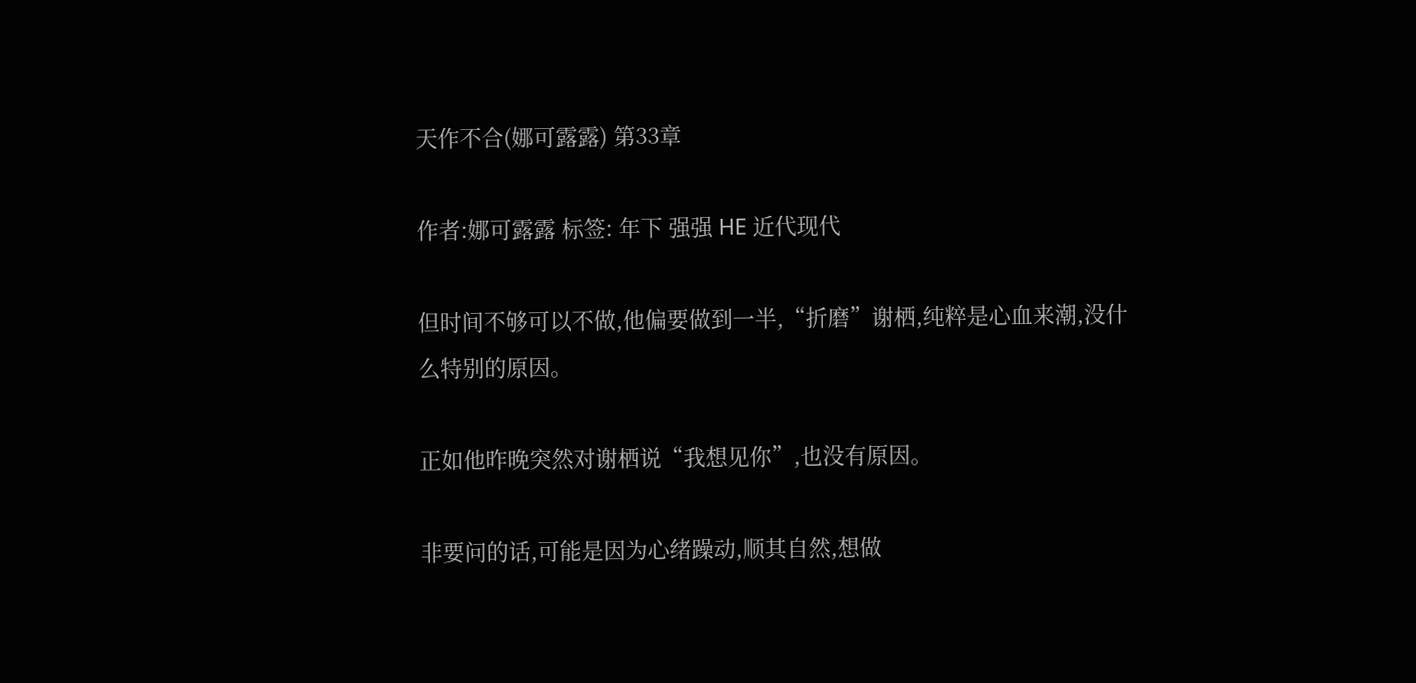天作不合(娜可露露) 第33章

作者:娜可露露 标签: 年下 强强 HE 近代现代

但时间不够可以不做,他偏要做到一半,“折磨”谢栖,纯粹是心血来潮,没什么特别的原因。

正如他昨晚突然对谢栖说“我想见你”,也没有原因。

非要问的话,可能是因为心绪躁动,顺其自然,想做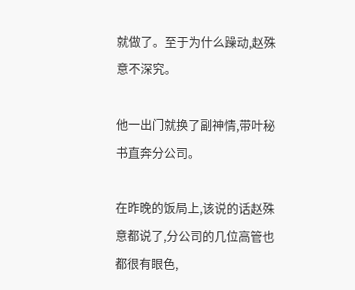就做了。至于为什么躁动,赵殊意不深究。

他一出门就换了副神情,带叶秘书直奔分公司。

在昨晚的饭局上,该说的话赵殊意都说了,分公司的几位高管也都很有眼色,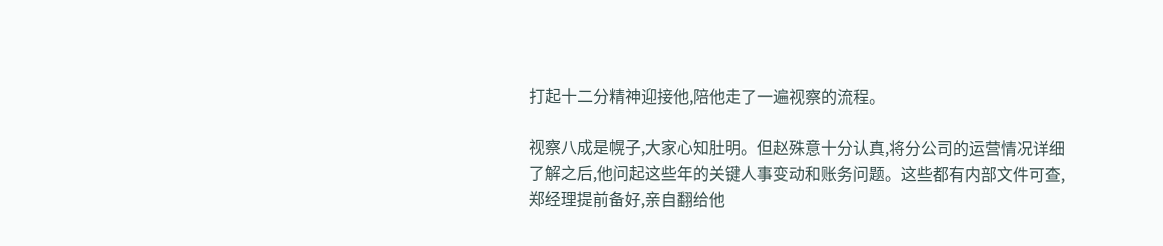打起十二分精神迎接他,陪他走了一遍视察的流程。

视察八成是幌子,大家心知肚明。但赵殊意十分认真,将分公司的运营情况详细了解之后,他问起这些年的关键人事变动和账务问题。这些都有内部文件可查,郑经理提前备好,亲自翻给他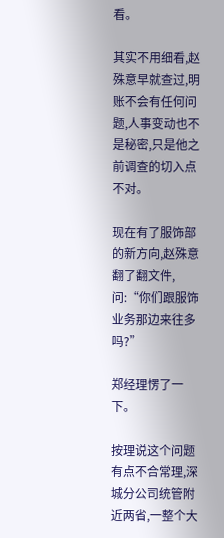看。

其实不用细看,赵殊意早就查过,明账不会有任何问题,人事变动也不是秘密,只是他之前调查的切入点不对。

现在有了服饰部的新方向,赵殊意翻了翻文件,问:“你们跟服饰业务那边来往多吗?”

郑经理愣了一下。

按理说这个问题有点不合常理,深城分公司统管附近两省,一整个大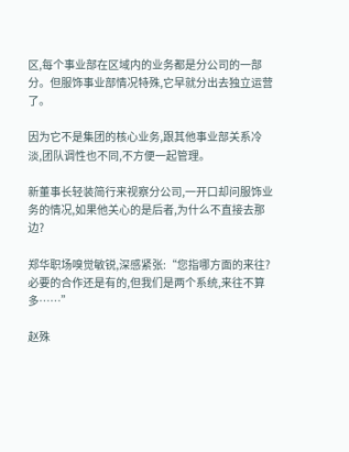区,每个事业部在区域内的业务都是分公司的一部分。但服饰事业部情况特殊,它早就分出去独立运营了。

因为它不是集团的核心业务,跟其他事业部关系冷淡,团队调性也不同,不方便一起管理。

新董事长轻装简行来视察分公司,一开口却问服饰业务的情况,如果他关心的是后者,为什么不直接去那边?

郑华职场嗅觉敏锐,深感紧张:“您指哪方面的来往?必要的合作还是有的,但我们是两个系统,来往不算多……”

赵殊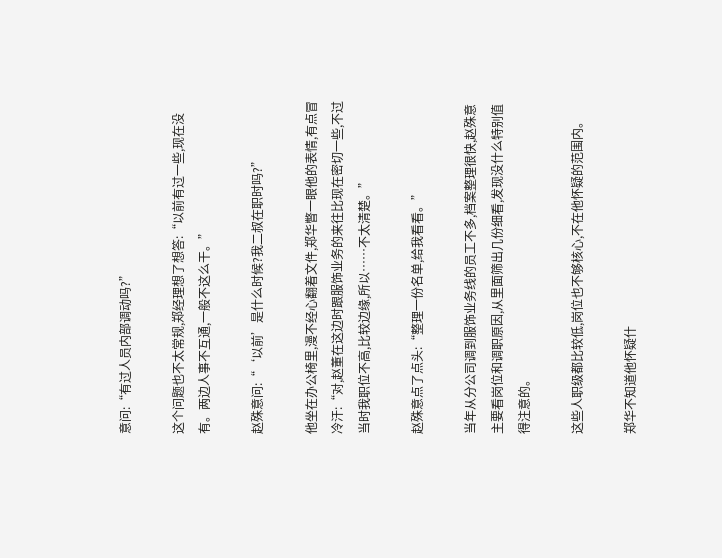意问:“有过人员内部调动吗?”

这个问题也不太常规,郑经理想了想答:“以前有过一些,现在没有。两边人事不互通,一般不这么干。”

赵殊意问:“‘以前’是什么时候?我二叔在职时吗?”

他坐在办公椅里,漫不经心翻着文件,郑华瞥一眼他的表情,有点冒冷汗:“对,赵董在这边时跟服饰业务的来往比现在密切一些,不过当时我职位不高,比较边缘,所以……不太清楚。”

赵殊意点了点头:“整理一份名单,给我看看。”

当年从分公司调到服饰业务线的员工不多,档案整理很快,赵殊意主要看岗位和调职原因,从里面筛出几份细看,发现没什么特别值得注意的。

这些人职级都比较低,岗位也不够核心,不在他怀疑的范围内。

郑华不知道他怀疑什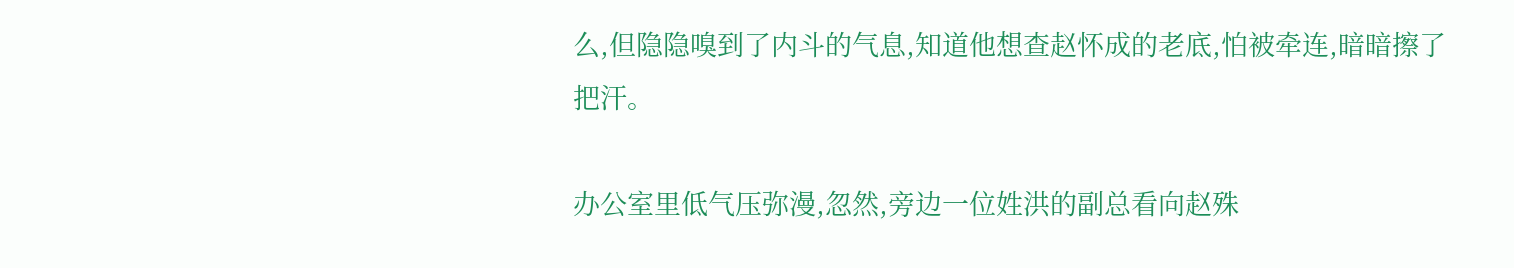么,但隐隐嗅到了内斗的气息,知道他想查赵怀成的老底,怕被牵连,暗暗擦了把汗。

办公室里低气压弥漫,忽然,旁边一位姓洪的副总看向赵殊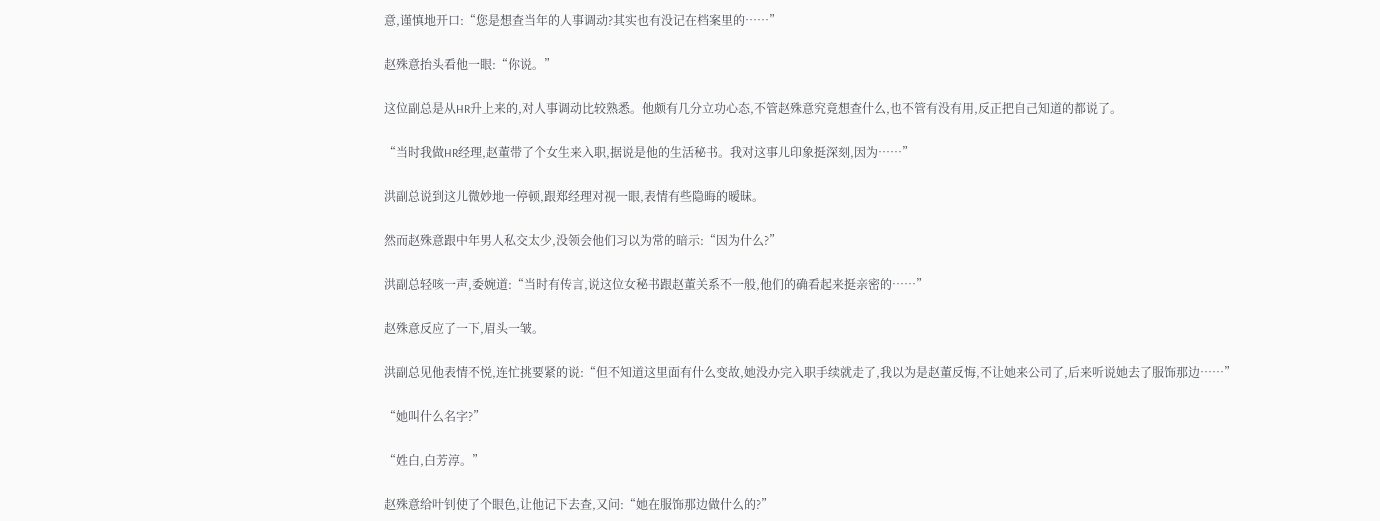意,谨慎地开口:“您是想查当年的人事调动?其实也有没记在档案里的……”

赵殊意抬头看他一眼:“你说。”

这位副总是从HR升上来的,对人事调动比较熟悉。他颇有几分立功心态,不管赵殊意究竟想查什么,也不管有没有用,反正把自己知道的都说了。

“当时我做HR经理,赵董带了个女生来入职,据说是他的生活秘书。我对这事儿印象挺深刻,因为……”

洪副总说到这儿微妙地一停顿,跟郑经理对视一眼,表情有些隐晦的暧昧。

然而赵殊意跟中年男人私交太少,没领会他们习以为常的暗示:“因为什么?”

洪副总轻咳一声,委婉道:“当时有传言,说这位女秘书跟赵董关系不一般,他们的确看起来挺亲密的……”

赵殊意反应了一下,眉头一皱。

洪副总见他表情不悦,连忙挑要紧的说:“但不知道这里面有什么变故,她没办完入职手续就走了,我以为是赵董反悔,不让她来公司了,后来听说她去了服饰那边……”

“她叫什么名字?”

“姓白,白芳淳。”

赵殊意给叶钊使了个眼色,让他记下去查,又问:“她在服饰那边做什么的?”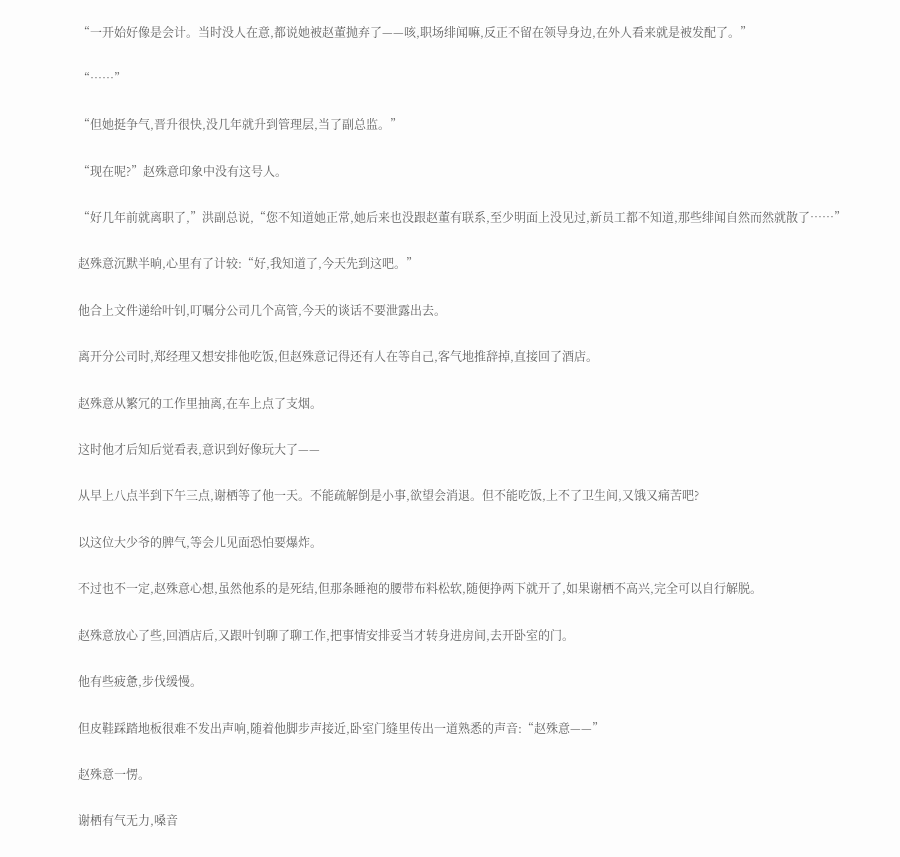“一开始好像是会计。当时没人在意,都说她被赵董抛弃了——咳,职场绯闻嘛,反正不留在领导身边,在外人看来就是被发配了。”

“……”

“但她挺争气,晋升很快,没几年就升到管理层,当了副总监。”

“现在呢?”赵殊意印象中没有这号人。

“好几年前就离职了,”洪副总说,“您不知道她正常,她后来也没跟赵董有联系,至少明面上没见过,新员工都不知道,那些绯闻自然而然就散了……”

赵殊意沉默半晌,心里有了计较:“好,我知道了,今天先到这吧。”

他合上文件递给叶钊,叮嘱分公司几个高管,今天的谈话不要泄露出去。

离开分公司时,郑经理又想安排他吃饭,但赵殊意记得还有人在等自己,客气地推辞掉,直接回了酒店。

赵殊意从繁冗的工作里抽离,在车上点了支烟。

这时他才后知后觉看表,意识到好像玩大了——

从早上八点半到下午三点,谢栖等了他一天。不能疏解倒是小事,欲望会消退。但不能吃饭,上不了卫生间,又饿又痛苦吧?

以这位大少爷的脾气,等会儿见面恐怕要爆炸。

不过也不一定,赵殊意心想,虽然他系的是死结,但那条睡袍的腰带布料松软,随便挣两下就开了,如果谢栖不高兴,完全可以自行解脱。

赵殊意放心了些,回酒店后,又跟叶钊聊了聊工作,把事情安排妥当才转身进房间,去开卧室的门。

他有些疲惫,步伐缓慢。

但皮鞋踩踏地板很难不发出声响,随着他脚步声接近,卧室门缝里传出一道熟悉的声音:“赵殊意——”

赵殊意一愣。

谢栖有气无力,嗓音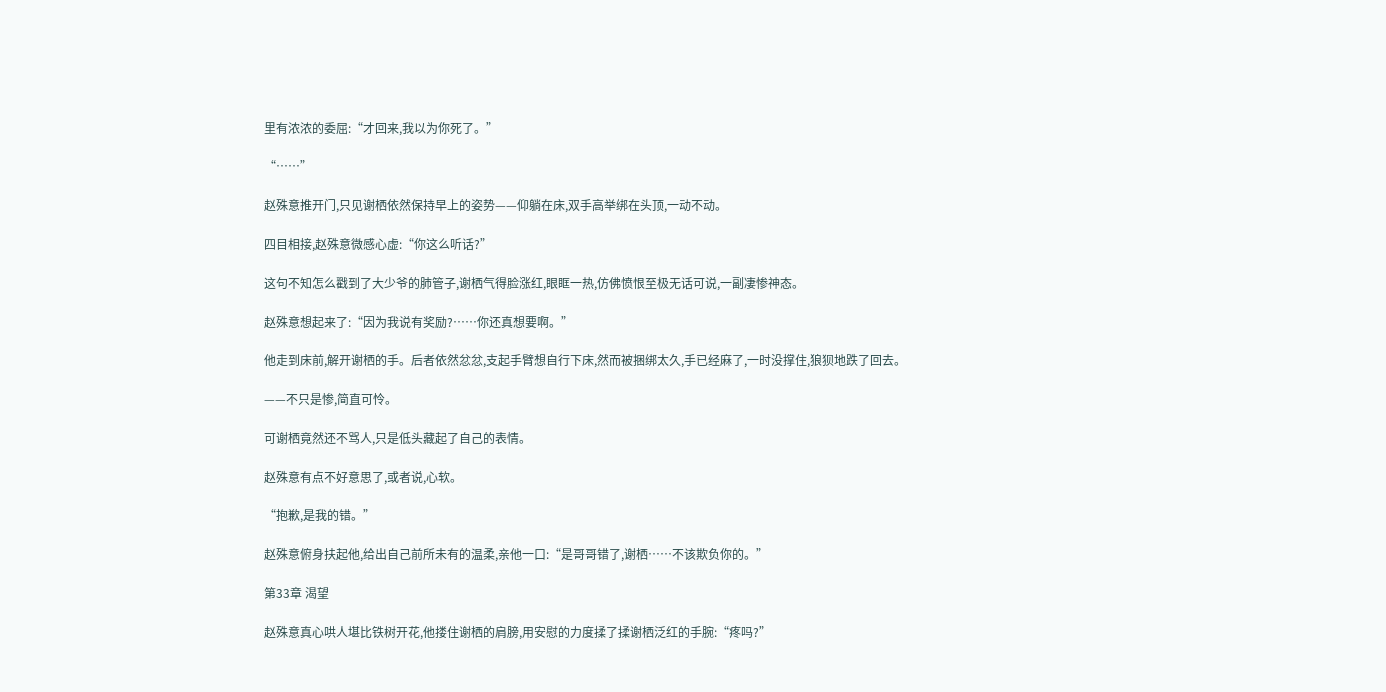里有浓浓的委屈:“才回来,我以为你死了。”

“……”

赵殊意推开门,只见谢栖依然保持早上的姿势——仰躺在床,双手高举绑在头顶,一动不动。

四目相接,赵殊意微感心虚:“你这么听话?”

这句不知怎么戳到了大少爷的肺管子,谢栖气得脸涨红,眼眶一热,仿佛愤恨至极无话可说,一副凄惨神态。

赵殊意想起来了:“因为我说有奖励?……你还真想要啊。”

他走到床前,解开谢栖的手。后者依然忿忿,支起手臂想自行下床,然而被捆绑太久,手已经麻了,一时没撑住,狼狈地跌了回去。

——不只是惨,简直可怜。

可谢栖竟然还不骂人,只是低头藏起了自己的表情。

赵殊意有点不好意思了,或者说,心软。

“抱歉,是我的错。”

赵殊意俯身扶起他,给出自己前所未有的温柔,亲他一口:“是哥哥错了,谢栖……不该欺负你的。”

第33章 渴望

赵殊意真心哄人堪比铁树开花,他搂住谢栖的肩膀,用安慰的力度揉了揉谢栖泛红的手腕:“疼吗?”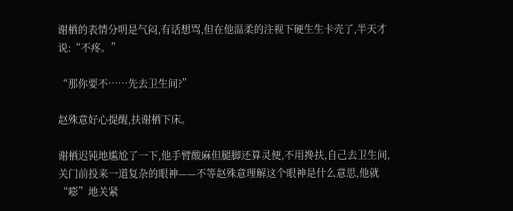谢栖的表情分明是气闷,有话想骂,但在他温柔的注视下硬生生卡壳了,半天才说:“不疼。”

“那你要不……先去卫生间?”

赵殊意好心提醒,扶谢栖下床。

谢栖迟钝地尴尬了一下,他手臂酸麻但腿脚还算灵便,不用搀扶,自己去卫生间,关门前投来一道复杂的眼神——不等赵殊意理解这个眼神是什么意思,他就“嘭”地关紧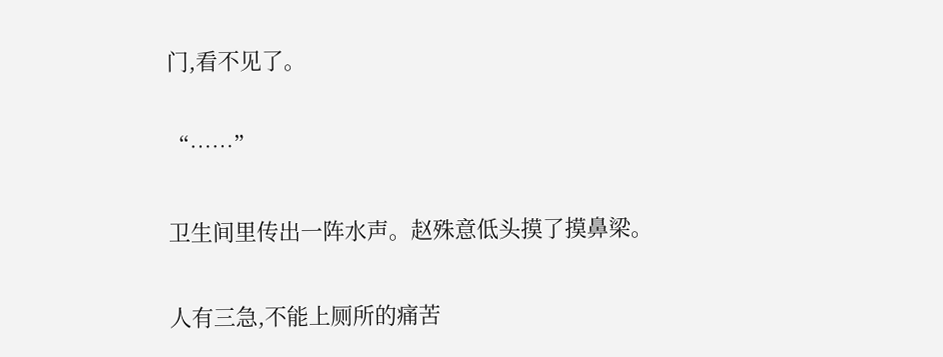门,看不见了。

“……”

卫生间里传出一阵水声。赵殊意低头摸了摸鼻梁。

人有三急,不能上厕所的痛苦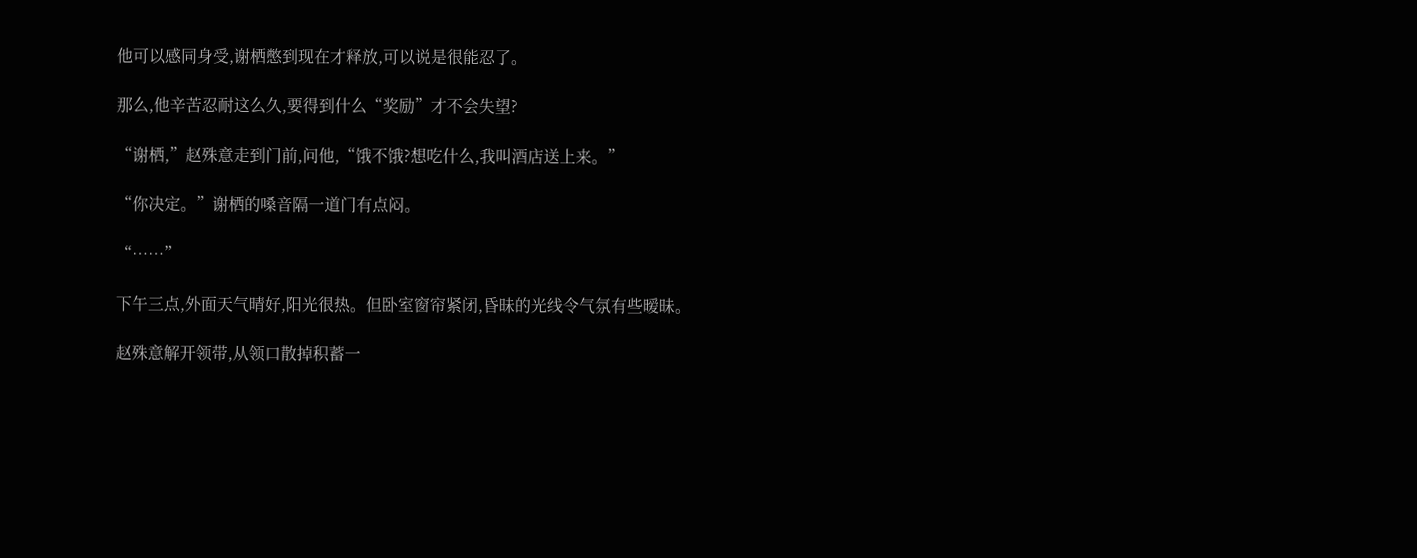他可以感同身受,谢栖憋到现在才释放,可以说是很能忍了。

那么,他辛苦忍耐这么久,要得到什么“奖励”才不会失望?

“谢栖,”赵殊意走到门前,问他,“饿不饿?想吃什么,我叫酒店送上来。”

“你决定。”谢栖的嗓音隔一道门有点闷。

“……”

下午三点,外面天气晴好,阳光很热。但卧室窗帘紧闭,昏昧的光线令气氛有些暧昧。

赵殊意解开领带,从领口散掉积蓄一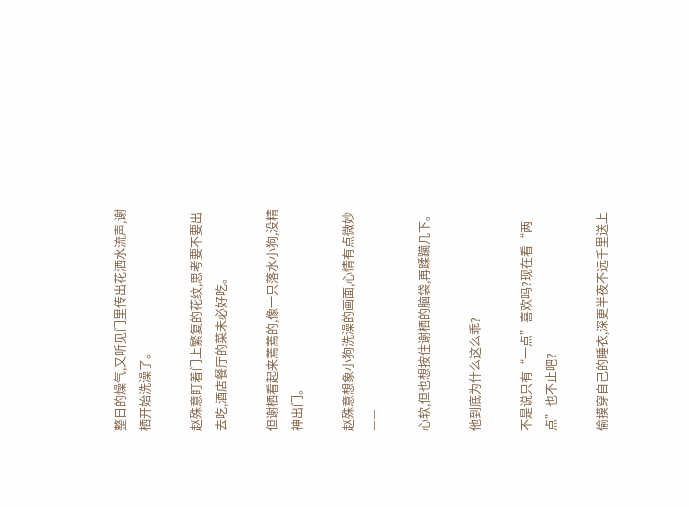整日的燥气,又听见门里传出花洒水流声,谢栖开始洗澡了。

赵殊意盯着门上繁复的花纹,思考要不要出去吃,酒店餐厅的菜未必好吃。

但谢栖看起来蔫蔫的,像一只落水小狗,没精神出门。

赵殊意想象小狗洗澡的画面,心情有点微妙——

心软,但也想按住谢栖的脑袋,再蹂躏几下。

他到底为什么这么乖?

不是说只有“一点”喜欢吗?现在看“两点”也不止吧?

偷摸穿自己的睡衣,深更半夜不远千里送上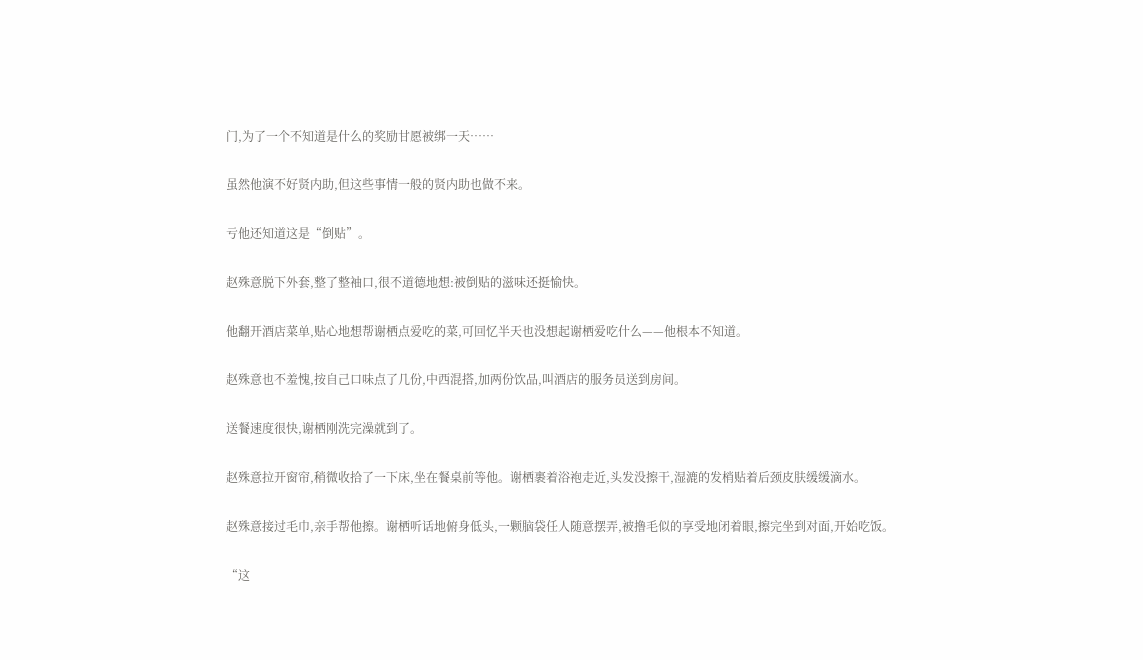门,为了一个不知道是什么的奖励甘愿被绑一天……

虽然他演不好贤内助,但这些事情一般的贤内助也做不来。

亏他还知道这是“倒贴”。

赵殊意脱下外套,整了整袖口,很不道德地想:被倒贴的滋味还挺愉快。

他翻开酒店菜单,贴心地想帮谢栖点爱吃的菜,可回忆半天也没想起谢栖爱吃什么——他根本不知道。

赵殊意也不羞愧,按自己口味点了几份,中西混搭,加两份饮品,叫酒店的服务员送到房间。

送餐速度很快,谢栖刚洗完澡就到了。

赵殊意拉开窗帘,稍微收拾了一下床,坐在餐桌前等他。谢栖裹着浴袍走近,头发没擦干,湿漉的发梢贴着后颈皮肤缓缓滴水。

赵殊意接过毛巾,亲手帮他擦。谢栖听话地俯身低头,一颗脑袋任人随意摆弄,被撸毛似的享受地闭着眼,擦完坐到对面,开始吃饭。

“这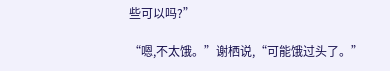些可以吗?”

“嗯,不太饿。”谢栖说,“可能饿过头了。”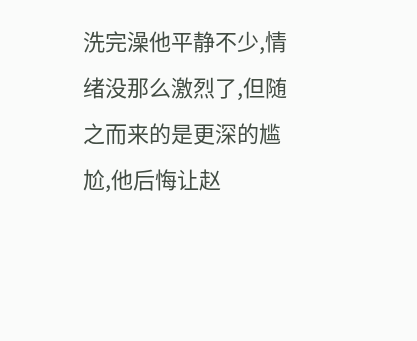洗完澡他平静不少,情绪没那么激烈了,但随之而来的是更深的尴尬,他后悔让赵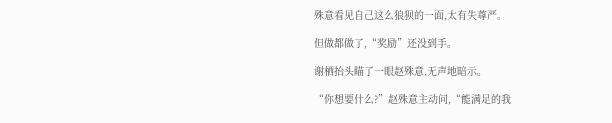殊意看见自己这么狼狈的一面,太有失尊严。

但做都做了,“奖励”还没到手。

谢栖抬头瞄了一眼赵殊意,无声地暗示。

“你想要什么?”赵殊意主动问,“能满足的我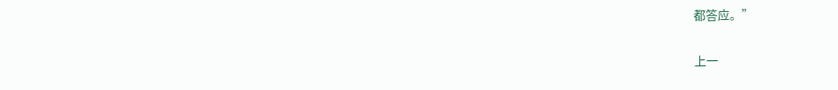都答应。”

上一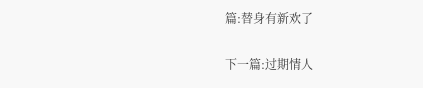篇:替身有新欢了

下一篇:过期情人